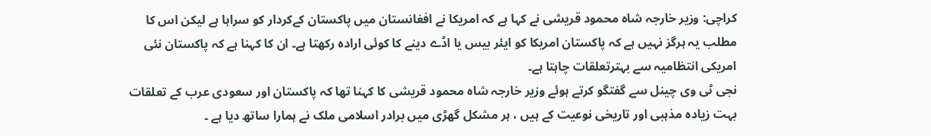کراچی: وزیر خارجہ شاہ محمود قریشی نے کہا ہے کہ امریکا نے افغانستان میں پاکستان کےکردار کو سراہا ہے لیکن اس کا مطلب یہ ہرگز نہیں ہے کہ پاکستان امریکا کو ایئر بیس یا اڈے دینے کا کوئی ارادہ رکھتا ہے۔ ان کا کہنا ہے کہ پاکستان نئی امریکی انتظامیہ سے بہترتعلقات چاہتا ہے۔
نجی ٹی وی چینل سے گفتگو کرتے ہوئے وزیر خارجہ شاہ محمود قریشی کا کہنا تھا کہ پاکستان اور سعودی عرب کے تعلقات بہت زیادہ مذہبی اور تاریخی نوعیت کے ہیں ، ہر مشکل گھڑی میں برادر اسلامی ملک نے ہمارا ساتھ دیا ہے ۔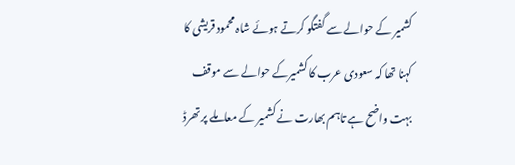کشمیر کے حوالے سے گفتگو کرتے ہوئے شاہ محمود قریشی کا کہنا تھا کہ سعودی عرب کا کشمیرکے حوالے سے موقف بہت واضح ہے تاہم بھارت نے کشمیر کے معاملے پر تھرڈ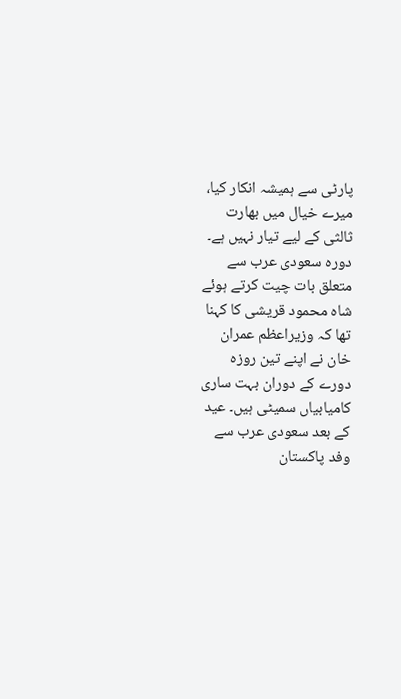پارٹی سے ہمیشہ انکار کیا، میرے خیال میں بھارت ثالثی کے لیے تیار نہیں ہے۔
دورہ سعودی عرب سے متعلق بات چیت کرتے ہوئے شاہ محمود قریشی کا کہنا تھا کہ وزیراعظم عمران خان نے اپنے تین روزہ دورے کے دوران بہت ساری کامیابیاں سمیٹی ہیں۔ عید کے بعد سعودی عرب سے وفد پاکستان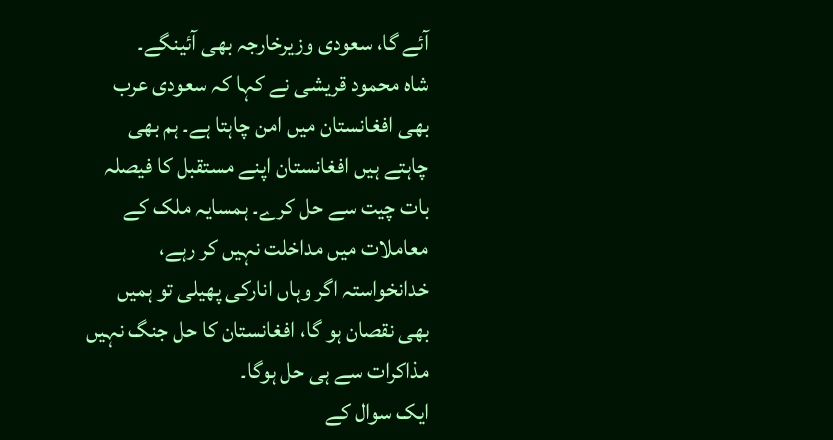آئے گا، سعودی وزیرخارجہ بھی آئینگے۔
شاہ محمود قریشی نے کہا کہ سعودی عرب بھی افغانستان میں امن چاہتا ہے۔ ہم بھی چاہتے ہیں افغانستان اپنے مستقبل کا فیصلہ بات چیت سے حل کرے۔ ہمسایہ ملک کے معاملات میں مداخلت نہیں کر رہے، خدانخواستہ اگر وہاں انارکی پھیلی تو ہمیں بھی نقصان ہو گا، افغانستان کا حل جنگ نہیں مذاکرات سے ہی حل ہوگا۔
ایک سوال کے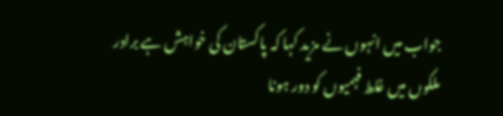جواب میں انہوں نے مزید کہا کہ پاکستان کی خواہش ہے برادر ملکوں میں غلط فہمیوں کو دور ہونا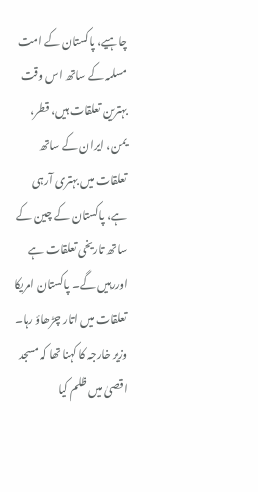چاہیے، پاکستان کے امت مسلمہ کے ساتھ اس وقت بہترین تعلقات ہیں، قطر، یمن، ایران کے ساتھ تعلقات میں بہتری آرہی ہے، پاکستان کے چین کے ساتھ تاریخی تعلقات ہے اوررہیں گے۔ پاکستان امریکا تعلقات میں اتار چڑھاؤ رہا۔
وزیر خارجہ کا کہنا تھا کہ مسجد اقصیٰ میں ظلم کیا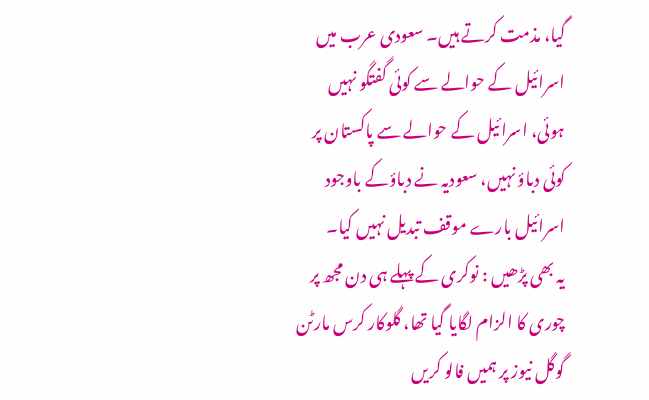گیا، مذمت کرتے ہیں۔ سعودی عرب میں اسرائیل کے حوالے سے کوئی گفتگو نہیں ہوئی، اسرائیل کے حوالے سے پاکستان پر کوئی دباؤ نہیں، سعودیہ نے دباؤکے باوجود اسرائیل بارے موقف تبدیل نہیں کیا۔
یہ بھی پڑھیں : نوکری کے پہلے ہی دن مجھ پر چوری کا الزام لگایا گیا تھا، گلوکار کرس مارٹن
گوگل نیوز پر ہمیں فالو کریں